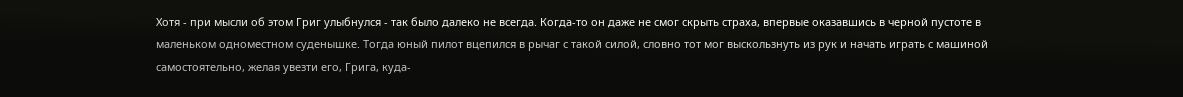Хотя - при мысли об этом Григ улыбнулся - так было далеко не всегда. Когда-то он даже не смог скрыть страха, впервые оказавшись в черной пустоте в маленьком одноместном суденышке. Тогда юный пилот вцепился в рычаг с такой силой, словно тот мог выскользнуть из рук и начать играть с машиной самостоятельно, желая увезти его, Грига, куда-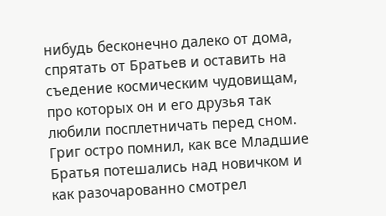нибудь бесконечно далеко от дома, спрятать от Братьев и оставить на съедение космическим чудовищам, про которых он и его друзья так любили посплетничать перед сном. Григ остро помнил, как все Младшие Братья потешались над новичком и как разочарованно смотрел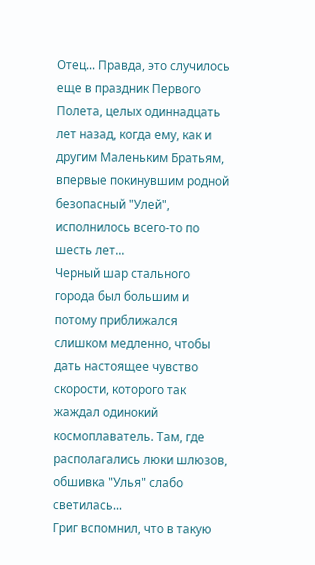Отец... Правда, это случилось еще в праздник Первого Полета, целых одиннадцать лет назад, когда ему, как и другим Маленьким Братьям, впервые покинувшим родной безопасный "Улей", исполнилось всего-то по шесть лет...
Черный шар стального города был большим и потому приближался слишком медленно, чтобы дать настоящее чувство скорости, которого так жаждал одинокий космоплаватель. Там, где располагались люки шлюзов, обшивка "Улья" слабо светилась...
Григ вспомнил, что в такую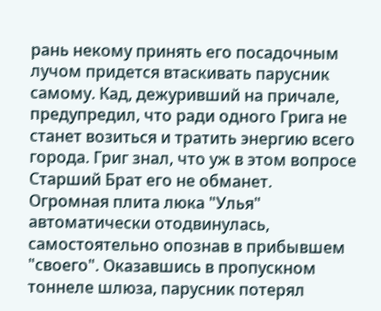рань некому принять его посадочным лучом придется втаскивать парусник самому. Кад, дежуривший на причале, предупредил, что ради одного Грига не станет возиться и тратить энергию всего города. Григ знал, что уж в этом вопросе Старший Брат его не обманет.
Огромная плита люка "Улья" автоматически отодвинулась, самостоятельно опознав в прибывшем "своего". Оказавшись в пропускном тоннеле шлюза, парусник потерял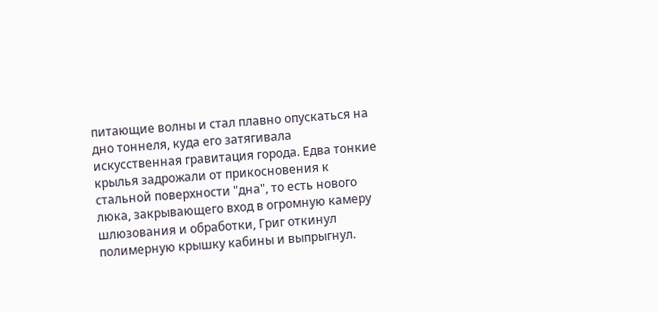питающие волны и стал плавно опускаться на дно тоннеля, куда его затягивала искусственная гравитация города. Едва тонкие крылья задрожали от прикосновения к стальной поверхности "дна", то есть нового люка, закрывающего вход в огромную камеру шлюзования и обработки, Григ откинул полимерную крышку кабины и выпрыгнул.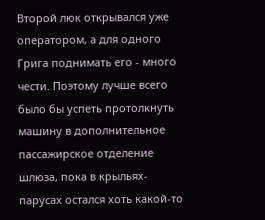Второй люк открывался уже оператором, а для одного Грига поднимать его - много чести. Поэтому лучше всего было бы успеть протолкнуть машину в дополнительное пассажирское отделение шлюза, пока в крыльях-парусах остался хоть какой-то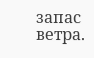запас ветра.